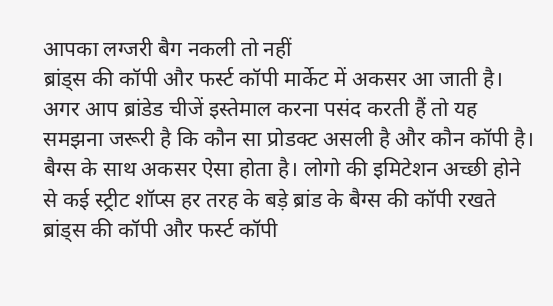आपका लग्जरी बैग नकली तो नहीं
ब्रांड्स की कॉपी और फर्स्ट कॉपी मार्केट में अकसर आ जाती है। अगर आप ब्रांडेड चीजें इस्तेमाल करना पसंद करती हैं तो यह समझना जरूरी है कि कौन सा प्रोडक्ट असली है और कौन कॉपी है। बैग्स के साथ अकसर ऐसा होता है। लोगो की इमिटेशन अच्छी होने से कई स्ट्रीट शॉप्स हर तरह के बड़े ब्रांड के बैग्स की कॉपी रखते
ब्रांड्स की कॉपी और फर्स्ट कॉपी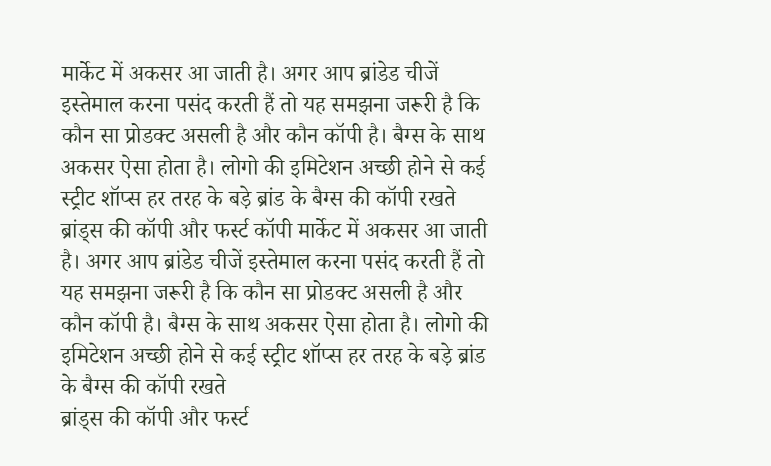मार्केट में अकसर आ जाती है। अगर आप ब्रांडेड चीजें इस्तेमाल करना पसंद करती हैं तो यह समझना जरूरी है कि कौन सा प्रोडक्ट असली है और कौन कॉपी है। बैग्स के साथ अकसर ऐसा होता है। लोगो की इमिटेशन अच्छी होने से कई स्ट्रीट शॉप्स हर तरह के बड़े ब्रांड के बैग्स की कॉपी रखते
ब्रांड्स की कॉपी और फर्स्ट कॉपी मार्केट में अकसर आ जाती है। अगर आप ब्रांडेड चीजें इस्तेमाल करना पसंद करती हैं तो यह समझना जरूरी है कि कौन सा प्रोडक्ट असली है और कौन कॉपी है। बैग्स के साथ अकसर ऐसा होता है। लोगो की इमिटेशन अच्छी होने से कई स्ट्रीट शॉप्स हर तरह के बड़े ब्रांड के बैग्स की कॉपी रखते
ब्रांड्स की कॉपी और फर्स्ट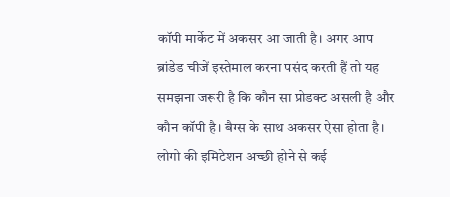कॉपी मार्केट में अकसर आ जाती है। अगर आप ब्रांडेड चीजें इस्तेमाल करना पसंद करती हैं तो यह समझना जरूरी है कि कौन सा प्रोडक्ट असली है और कौन कॉपी है। बैग्स के साथ अकसर ऐसा होता है। लोगो की इमिटेशन अच्छी होने से कई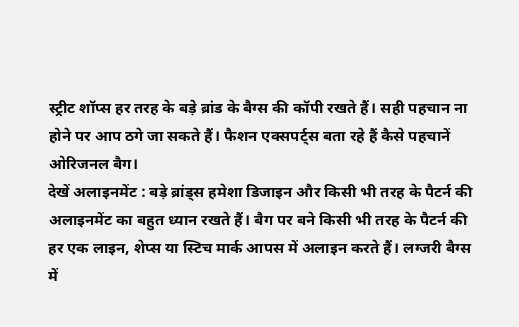स्ट्रीट शॉप्स हर तरह के बड़े ब्रांड के बैग्स की कॉपी रखते हैं। सही पहचान ना होने पर आप ठगे जा सकते हैं। फैशन एक्सपर्ट्स बता रहे हैं कैसे पहचानें ओरिजनल बैग।
देखें अलाइनमेंट : बड़े ब्रांड्स हमेशा डिजाइन और किसी भी तरह के पैटर्न की अलाइनमेंट का बहुत ध्यान रखते हैं। बैग पर बने किसी भी तरह के पैटर्न की हर एक लाइन, शेप्स या स्टिच मार्क आपस में अलाइन करते हैं। लग्जरी बैग्स में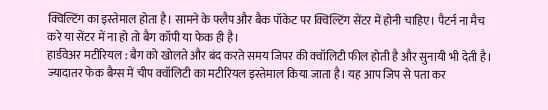क्विल्टिंग का इस्तेमाल होता है। सामने के फ्लैप और बैक पॉकेट पर क्विल्टिंग सेंटर में होनी चाहिए। पैटर्न ना मैच करे या सेंटर में ना हो तो बैग कॉपी या फेक ही है।
हार्डवेअर मटीरियल : बैग को खोलते और बंद करते समय जिपर की क्वॉलिटी फील होती है और सुनायी भी देती है। ज्यादातर फेक बैग्स में चीप क्वॉलिटी का मटीरियल इस्तेमाल किया जाता है। यह आप जिप से पता कर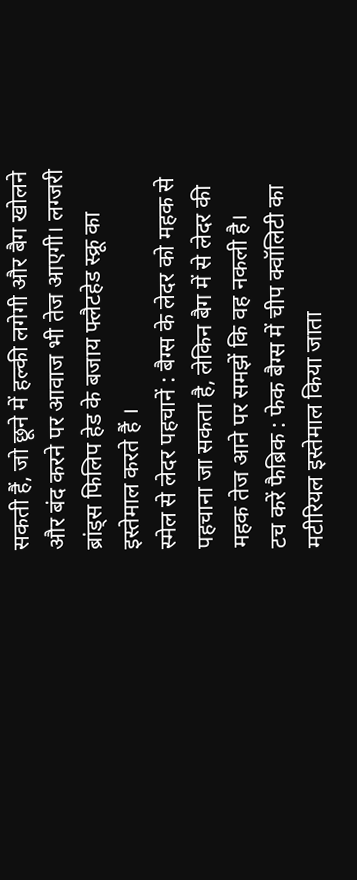सकती हैं, जो छूने में हल्की लगेगी और बैग खोलने और बंद करने पर आवाज भी तेज आएगी। लग्जरी ब्रांड्स फिलिप हेड के बजाय फ्लैटहेड स्क्रू का इस्तेमाल करते हैं ।
स्मेल से लेदर पहचानें : बैग्स के लेदर को महक से पहचाना जा सकता है, लेकिन बैग में से लेदर की महक तेज आने पर समझें कि वह नकली है।
टच करें फैब्रिक : फेक बैग्स में चीप क्वॉलिटी का मटीरियल इस्तेमाल किया जाता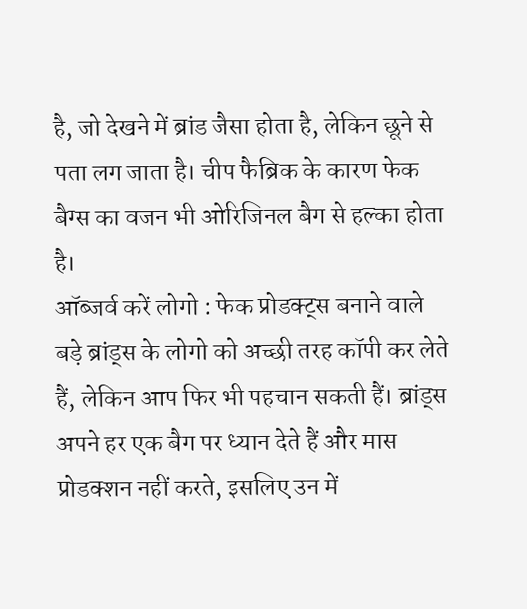है, जो देखने में ब्रांड जैसा होता है, लेकिन छूने से पता लग जाता है। चीप फैब्रिक के कारण फेक बैग्स का वजन भी ओरिजिनल बैग से हल्का होता है।
ऑब्जर्व करें लोगो : फेक प्रोडक्ट्स बनाने वाले बड़े ब्रांड्स के लोगो को अच्छी तरह कॉपी कर लेते हैं, लेकिन आप फिर भी पहचान सकती हैं। ब्रांड्स अपने हर एक बैग पर ध्यान देते हैं और मास प्रोडक्शन नहीं करते, इसलिए उन में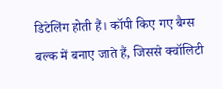डिटेलिंग होती हैं। कॉपी किए गए बैग्स बल्क में बनाए जाते हैं, जिससे क्वॉलिटी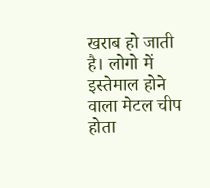खराब हो जाती है। लोगो में इस्तेमाल होने वाला मेटल चीप होता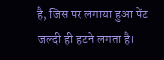है, जिस पर लगाया हुआ पेंट जल्दी ही हटने लगता है।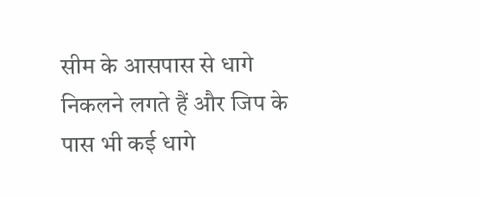सीम के आसपास से धागे निकलने लगते हैं और जिप के पास भी कई धागे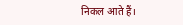निकल आते हैं।